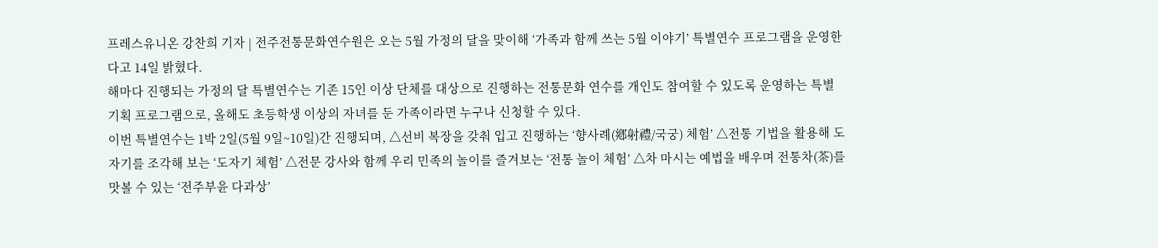프레스유니온 강찬희 기자 | 전주전통문화연수원은 오는 5월 가정의 달을 맞이해 ‘가족과 함께 쓰는 5월 이야기’ 특별연수 프로그램을 운영한다고 14일 밝혔다.
해마다 진행되는 가정의 달 특별연수는 기존 15인 이상 단체를 대상으로 진행하는 전통문화 연수를 개인도 참여할 수 있도록 운영하는 특별 기획 프로그램으로, 올해도 초등학생 이상의 자녀를 둔 가족이라면 누구나 신청할 수 있다.
이번 특별연수는 1박 2일(5월 9일~10일)간 진행되며, △선비 복장을 갖춰 입고 진행하는 ‘향사례(鄕射禮/국궁) 체험’ △전통 기법을 활용해 도자기를 조각해 보는 ‘도자기 체험’ △전문 강사와 함께 우리 민족의 놀이를 즐겨보는 ‘전통 놀이 체험’ △차 마시는 예법을 배우며 전통차(茶)를 맛볼 수 있는 ‘전주부윤 다과상’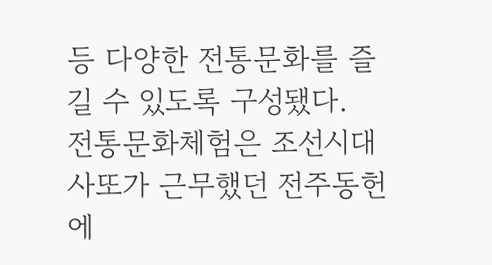등 다양한 전통문화를 즐길 수 있도록 구성됐다.
전통문화체험은 조선시대 사또가 근무했던 전주동헌에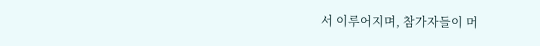서 이루어지며, 참가자들이 머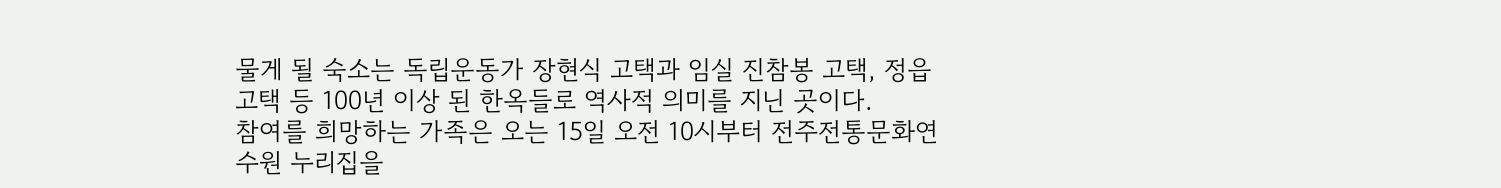물게 될 숙소는 독립운동가 장현식 고택과 임실 진참봉 고택, 정읍 고택 등 100년 이상 된 한옥들로 역사적 의미를 지닌 곳이다.
참여를 희망하는 가족은 오는 15일 오전 10시부터 전주전통문화연수원 누리집을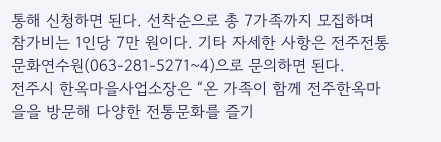통해 신청하면 된다. 선착순으로 총 7가족까지 모집하며 참가비는 1인당 7만 원이다. 기타 자세한 사항은 전주전통문화연수원(063-281-5271~4)으로 문의하면 된다.
전주시 한옥마을사업소장은 “온 가족이 함께 전주한옥마을을 방문해 다양한 전통문화를 즐기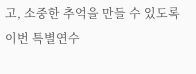고, 소중한 추억을 만들 수 있도록 이번 특별연수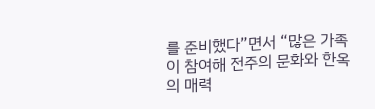를 준비했다”면서 “많은 가족이 참여해 전주의 문화와 한옥의 매력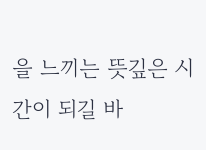을 느끼는 뜻깊은 시간이 되길 바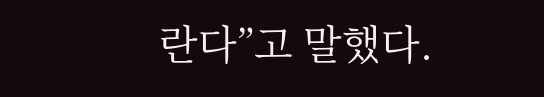란다”고 말했다.